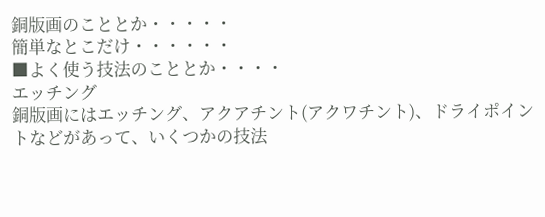銅版画のこととか・・・・・
簡単なとこだけ・・・・・・
■よく使う技法のこととか・・・・
エッチング
銅版画にはエッチング、アクアチント(アクワチント)、ドライポイントなどがあって、いくつかの技法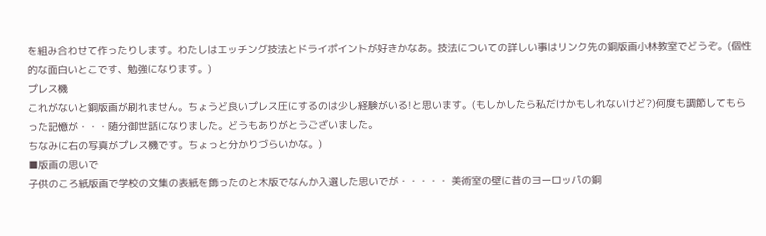を組み合わせて作ったりします。わたしはエッチング技法とドライポイントが好きかなあ。技法についての詳しい事はリンク先の銅版画小林教室でどうぞ。(個性的な面白いとこです、勉強になります。)
プレス機
これがないと銅版画が刷れません。ちょうど良いプレス圧にするのは少し経験がいる!と思います。(もしかしたら私だけかもしれないけど?)何度も調節してもらった記憶が・・・随分御世話になりました。どうもありがとうございました。
ちなみに右の写真がプレス機です。ちょっと分かりづらいかな。)
■版画の思いで
子供のころ紙版画で学校の文集の表紙を飾ったのと木版でなんか入選した思いでが・・・・・ 美術室の壁に昔のヨーロッパの銅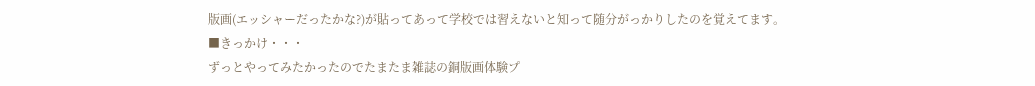版画(エッシャーだったかな?)が貼ってあって学校では習えないと知って随分がっかりしたのを覚えてます。
■きっかけ・・・
ずっとやってみたかったのでたまたま雑誌の銅版画体験プ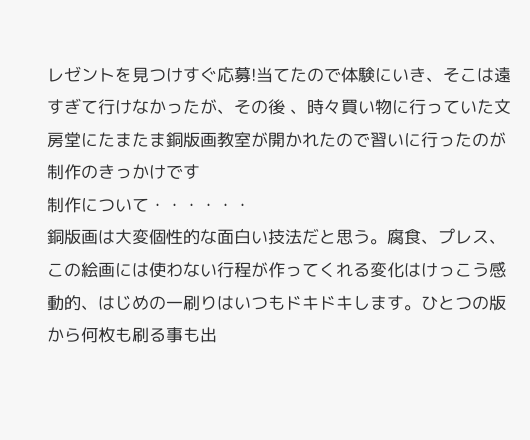レゼントを見つけすぐ応募!当てたので体験にいき、そこは遠すぎて行けなかったが、その後 、時々買い物に行っていた文房堂にたまたま銅版画教室が開かれたので習いに行ったのが制作のきっかけです
制作について・・・・・・
銅版画は大変個性的な面白い技法だと思う。腐食、プレス、この絵画には使わない行程が作ってくれる変化はけっこう感動的、はじめの一刷りはいつもドキドキします。ひとつの版から何枚も刷る事も出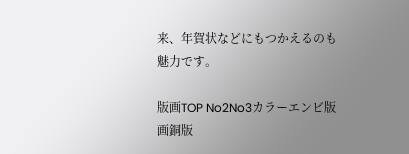来、年賀状などにもつかえるのも魅力です。

版画TOP No2No3カラーエンビ版画銅版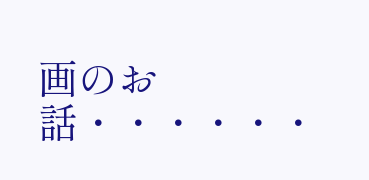画のお話・・・・・・